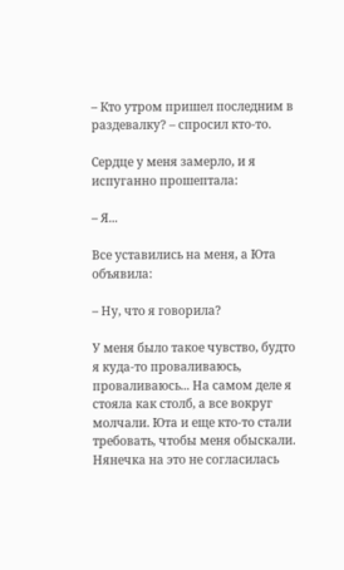– Кто утром пришел последним в раздевалку? – спросил кто-то.

Сердце у меня замерло, и я испуганно прошептала:

– Я...

Все уставились на меня, а Юта объявила:

– Ну, что я говорила?

У меня было такое чувство, будто я куда-то проваливаюсь, проваливаюсь... На самом деле я стояла как столб, а все вокруг молчали. Юта и еще кто-то стали требовать, чтобы меня обыскали. Нянечка на это не согласилась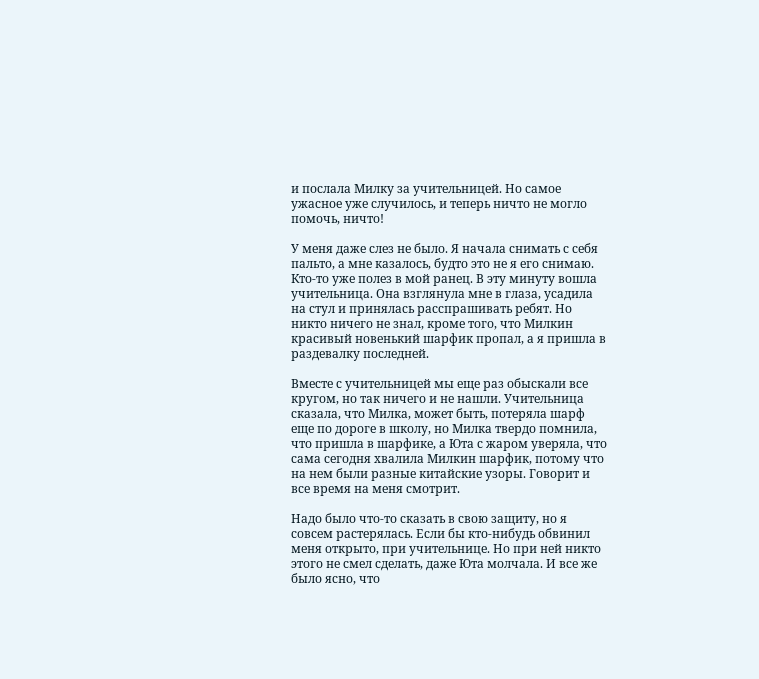и послала Милку за учительницей. Но самое ужасное уже случилось, и теперь ничто не могло помочь, ничто!

У меня даже слез не было. Я начала снимать с себя пальто, а мне казалось, будто это не я его снимаю. Кто-то уже полез в мой ранец. В эту минуту вошла учительница. Она взглянула мне в глаза, усадила на стул и принялась расспрашивать ребят. Но никто ничего не знал, кроме того, что Милкин красивый новенький шарфик пропал, а я пришла в раздевалку последней.

Вместе с учительницей мы еще раз обыскали все кругом, но так ничего и не нашли. Учительница сказала, что Милка, может быть, потеряла шарф еще по дороге в школу, но Милка твердо помнила, что пришла в шарфике, а Юта с жаром уверяла, что сама сегодня хвалила Милкин шарфик, потому что на нем были разные китайские узоры. Говорит и все время на меня смотрит.

Надо было что-то сказать в свою защиту, но я совсем растерялась. Если бы кто-нибудь обвинил меня открыто, при учительнице. Но при ней никто этого не смел сделать, даже Юта молчала. И все же было ясно, что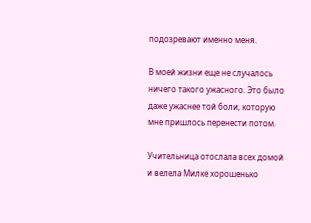подозревают именно меня.

В моей жизни еще не случалось ничего такого ужасного. Это было даже ужаснее той боли, которую мне пришлось перенести потом.

Учительница отослала всех домой и велела Милке хорошенько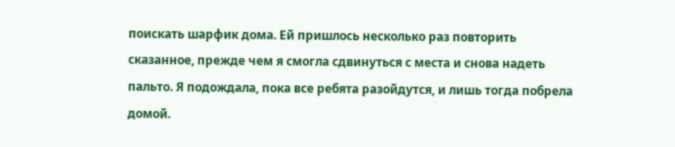поискать шарфик дома. Ей пришлось несколько раз повторить сказанное, прежде чем я смогла сдвинуться с места и снова надеть пальто. Я подождала, пока все ребята разойдутся, и лишь тогда побрела домой.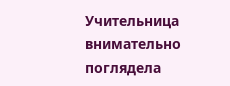Учительница внимательно поглядела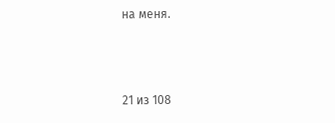на меня.



21 из 108